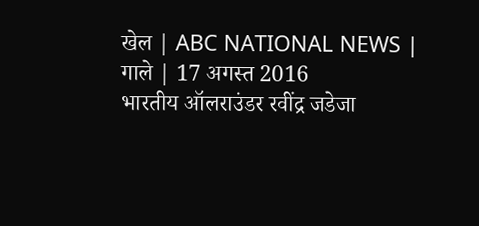खेल | ABC NATIONAL NEWS | गाले | 17 अगस्त 2016
भारतीय ऑलराउंडर रवींद्र जडेजा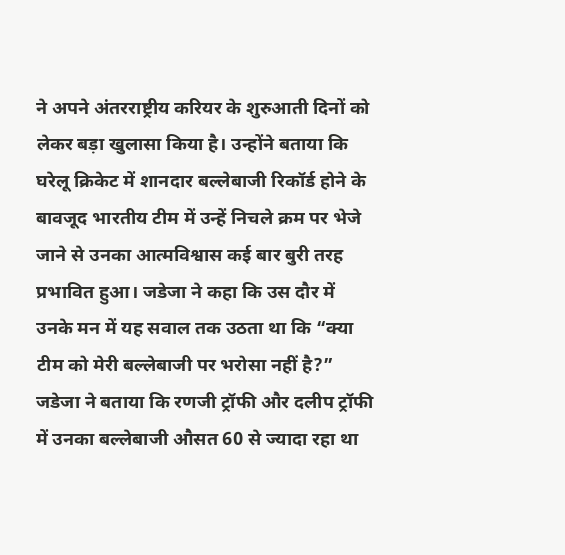ने अपने अंतरराष्ट्रीय करियर के शुरुआती दिनों को लेकर बड़ा खुलासा किया है। उन्होंने बताया कि घरेलू क्रिकेट में शानदार बल्लेबाजी रिकॉर्ड होने के बावजूद भारतीय टीम में उन्हें निचले क्रम पर भेजे जाने से उनका आत्मविश्वास कई बार बुरी तरह प्रभावित हुआ। जडेजा ने कहा कि उस दौर में उनके मन में यह सवाल तक उठता था कि “क्या टीम को मेरी बल्लेबाजी पर भरोसा नहीं है?”
जडेजा ने बताया कि रणजी ट्रॉफी और दलीप ट्रॉफी में उनका बल्लेबाजी औसत 60 से ज्यादा रहा था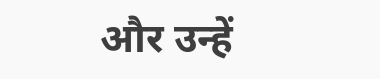और उन्हें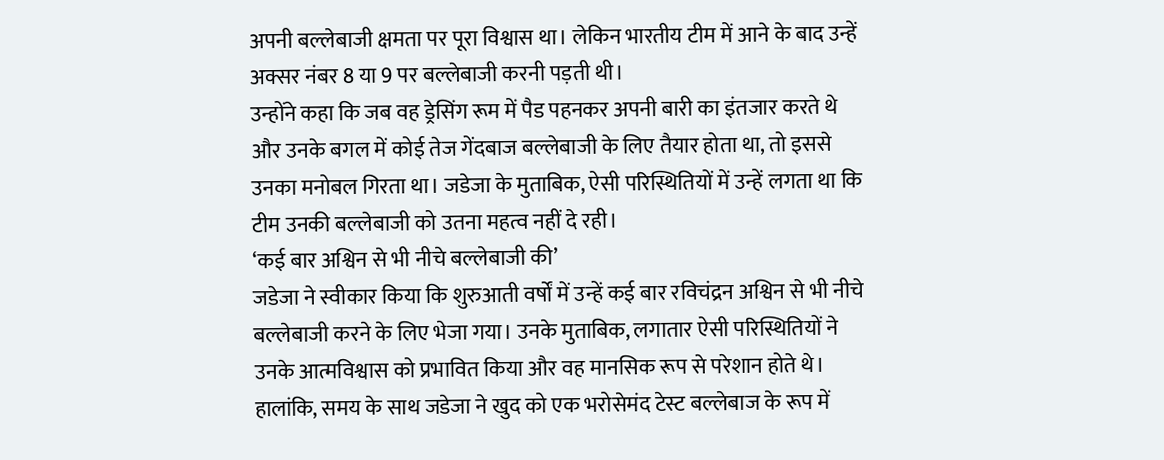अपनी बल्लेबाजी क्षमता पर पूरा विश्वास था। लेकिन भारतीय टीम में आने के बाद उन्हें अक्सर नंबर 8 या 9 पर बल्लेबाजी करनी पड़ती थी।
उन्होंने कहा कि जब वह ड्रेसिंग रूम में पैड पहनकर अपनी बारी का इंतजार करते थे और उनके बगल में कोई तेज गेंदबाज बल्लेबाजी के लिए तैयार होता था, तो इससे उनका मनोबल गिरता था। जडेजा के मुताबिक, ऐसी परिस्थितियों में उन्हें लगता था कि टीम उनकी बल्लेबाजी को उतना महत्व नहीं दे रही।
‘कई बार अश्विन से भी नीचे बल्लेबाजी की’
जडेजा ने स्वीकार किया कि शुरुआती वर्षों में उन्हें कई बार रविचंद्रन अश्विन से भी नीचे बल्लेबाजी करने के लिए भेजा गया। उनके मुताबिक, लगातार ऐसी परिस्थितियों ने उनके आत्मविश्वास को प्रभावित किया और वह मानसिक रूप से परेशान होते थे।
हालांकि, समय के साथ जडेजा ने खुद को एक भरोसेमंद टेस्ट बल्लेबाज के रूप में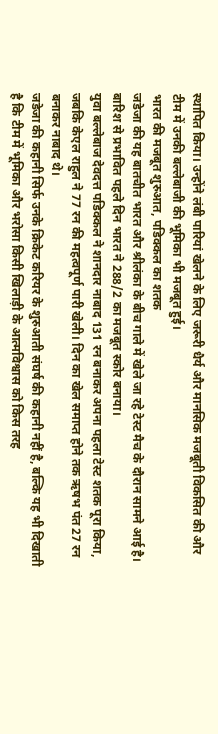स्थापित किया। उन्होंने लंबी पारियां खेलने के लिए जरूरी धैर्य और मानसिक मजबूती विकसित की और टीम में उनकी बल्लेबाजी की भूमिका भी मजबूत हुई।
भारत की मजबूत शुरुआत, पडिक्कल का शतक
जडेजा की यह बातचीत भारत और श्रीलंका के बीच गाले में खेले जा रहे टेस्ट मैच के दौरान सामने आई है। बारिश से प्रभावित पहले दिन भारत ने 288/2 का मजबूत स्कोर बनाया।
युवा बल्लेबाज देवदत्त पडिक्कल ने शानदार नाबाद 131 रन बनाकर अपना पहला टेस्ट शतक पूरा किया, जबकि केएल राहुल ने 77 रन की महत्वपूर्ण पारी खेली। दिन का खेल समाप्त होने तक ऋषभ पंत 27 रन बनाकर नाबाद थे।
जडेजा की कहानी सिर्फ उनके क्रिकेट करियर के शुरुआती संघर्ष की कहानी नहीं है, बल्कि यह भी दिखाती है कि टीम में भूमिका और भरोसा किसी खिलाड़ी के आत्मविश्वास को किस तरह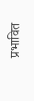प्रभावित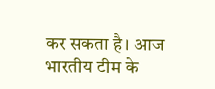कर सकता है। आज भारतीय टीम के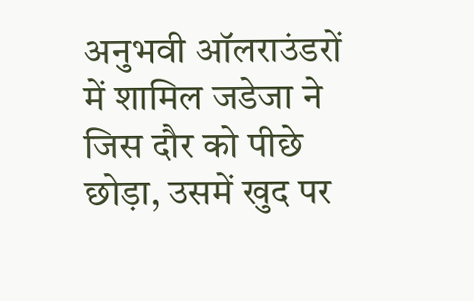अनुभवी ऑलराउंडरों में शामिल जडेजा ने जिस दौर को पीछे छोड़ा, उसमें खुद पर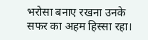भरोसा बनाए रखना उनके सफर का अहम हिस्सा रहा।